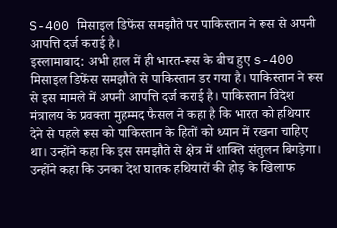S-400 मिसाइल डिफेंस समझौते पर पाकिस्तान ने रूस से अपनी आपत्ति दर्ज कराई है।
इस्लामाबाद: अभी हाल में ही भारत-रूस के बीच हुए s-400 मिसाइल डिफेंस समझौते से पाकिस्तान डर गया है। पाकिस्तान ने रूस से इस मामले में अपनी आपत्ति दर्ज कराई है। पाकिस्तान विदेश मंत्रालय के प्रवक्ता मुहम्मद फैसल ने कहा है कि भारत को हथियार देने से पहले रूस को पाकिस्तान के हितों को ध्यान में रखना चाहिए था। उन्होंने कहा कि इस समझौते से क्षेत्र में शाक्ति संतुलन बिगड़ेगा। उन्होंने कहा कि उनका देश घातक हथियारों की होड़ के खिलाफ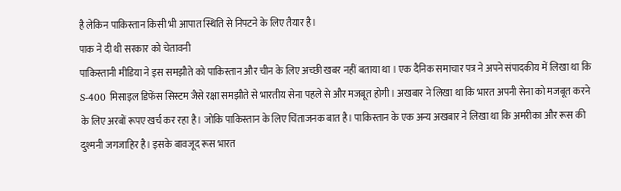है लेकिन पाकिस्तान किसी भी आपात स्थिति से निपटने के लिए तैयार है।
पाक ने दी थी सरकार को चेतावनी
पाकिस्तानी मीडिया ने इस समझौते को पाकिस्तान और चीन के लिए अच्छी खबर नहीं बताया था । एक दैनिक समाचार पत्र ने अपने संपादकीय में लिखा था कि S-400 मिसाइल डिफेंस सिस्टम जैसे रक्षा समझौते से भारतीय सेना पहले से और मजबूत होगी। अखबार ने लिखा था कि भारत अपनी सेना को मजबूत करने के लिए अरबों रूपए खर्च कर रहा है। जोकि पाकिस्तान के लिए चिंताजनक बात है। पाकिस्तान के एक अन्य अखबार ने लिखा था कि अमरीका और रूस की दुश्मनी जगजाहिर है। इसके बावजूद रूस भारत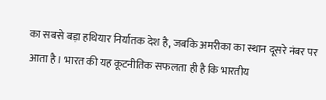का सबसे बड़ा हथियार निर्यातक देश है, जबकि अमरीका का स्थान दूसरे नंबर पर आता है। भारत की यह कूटनीतिक सफलता ही है कि भारतीय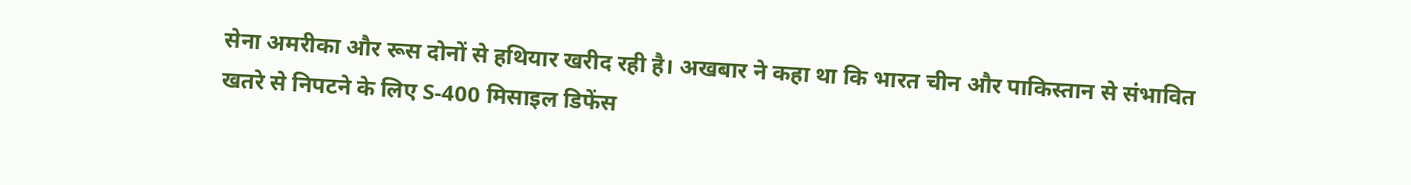सेना अमरीका और रूस दोनों से हथियार खरीद रही है। अखबार ने कहा था कि भारत चीन और पाकिस्तान से संभावित खतरे से निपटने के लिए S-400 मिसाइल डिफेंस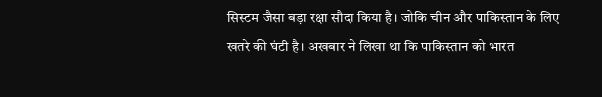सिस्टम जैसा बड़ा रक्षा सौदा किया है। जोकि चीन और पाकिस्तान के लिए खतरे की घंटी है। अखबार ने लिखा था कि पाकिस्तान को भारत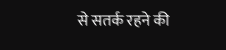से सतर्क रहने की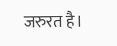जरुरत है।